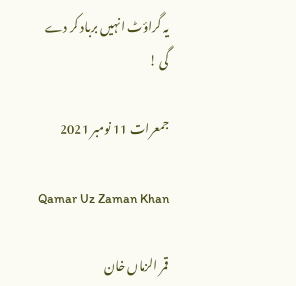یہ گراؤٹ انہیں برباد کر دے گی !

جمعرات 11 نومبر 2021

Qamar Uz Zaman Khan

قمر الزماں خان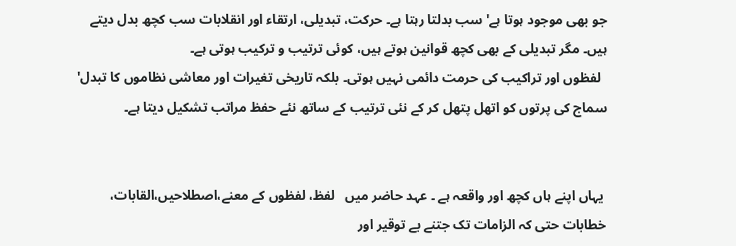جو بھی موجود ہوتا ہے' سب بدلتا رہتا ہے۔ حرکت، تبدیلی، ارتقاء اور انقلابات سب کچھ بدل دیتے ہیں۔ مگر تبدیلی کے بھی کچھ قوانین ہوتے ہیں، کوئی ترتیب و ترکیب ہوتی ہے۔
  لفظوں اور تراکیب کی حرمت دائمی نہیں ہوتی۔ بلکہ تاریخی تغیرات اور معاشی نظاموں کا تبدل'  سماج کی پرتوں کو اتھل پتھل کر کے نئی ترتیب کے ساتھ نئے حفظ مراتب تشکیل دیتا ہے۔


 یہاں اپنے ہاں کچھ اور واقعہ ہے ۔ عہد حاضر میں   لفظ، لفظوں کے معنے،اصطلاحیں،القابات، خطابات حتی کہ الزامات تک جتنے بے توقیر اور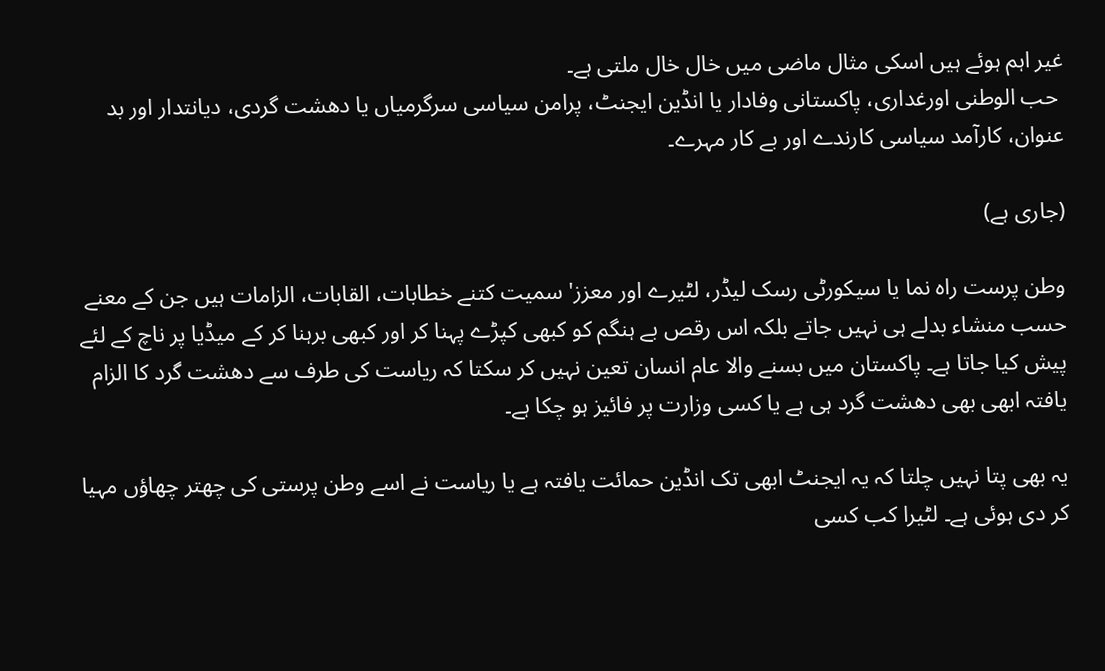غیر اہم ہوئے ہیں اسکی مثال ماضی میں خال خال ملتی ہے۔
 حب الوطنی اورغداری، پاکستانی وفادار یا انڈین ایجنٹ، پرامن سیاسی سرگرمیاں یا دھشت گردی، دیانتدار اور بد عنوان، کارآمد سیاسی کارندے اور بے کار مہرے۔

(جاری ہے)

وطن پرست راہ نما یا سیکورٹی رسک لیڈر، لٹیرے اور معزز' سمیت کتنے خطابات، القابات، الزامات ہیں جن کے معنے حسب منشاء بدلے ہی نہیں جاتے بلکہ اس رقص بے ہنگم کو کبھی کپڑے پہنا کر اور کبھی برہنا کر کے میڈیا پر ناچ کے لئے پیش کیا جاتا ہے۔ پاکستان میں بسنے والا عام انسان تعین نہیں کر سکتا کہ ریاست کی طرف سے دھشت گرد کا الزام یافتہ ابھی بھی دھشت گرد ہی ہے یا کسی وزارت پر فائیز ہو چکا ہے۔

یہ بھی پتا نہیں چلتا کہ یہ ایجنٹ ابھی تک انڈین حمائت یافتہ ہے یا ریاست نے اسے وطن پرستی کی چھتر چھاؤں مہیا کر دی ہوئی ہے۔ لٹیرا کب کسی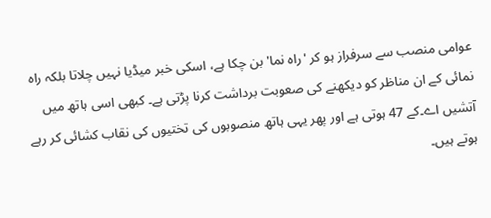عوامی منصب سے سرفراز ہو کر 'راہ نما' بن چکا ہے، اسکی خبر میڈیا نہیں چلاتا بلکہ راہ نمائی کے ان مناظر کو دیکھنے کی صعوبت برداشت کرنا پڑتی ہے۔ کبھی اسی ہاتھ میں آتشیں اے۔کے 47 ہوتی ہے اور پھر یہی ہاتھ منصوبوں کی تختیوں کی نقاب کشائی کر رہے ہوتے ہیں۔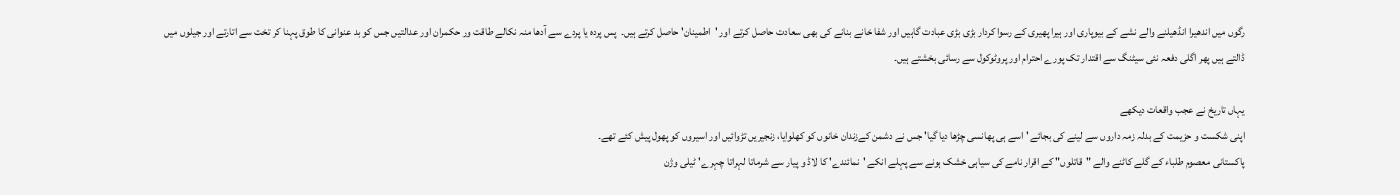رگوں میں اندھیرا انڈھیلنے والے نشے کے بیوپاری اور ہیرا پھیری کے رسوا کردار بڑی بڑی عبادت گاہیں اور شفا خانے بنانے کی بھی سعادت حاصل کرتے اور 'اطمینان' حاصل کرتے ہیں۔  پس پردہ یا پردے سے آدھا منہ نکالے طاقت ور حکمران اور عدالتیں جس کو بد عنوانی کا طوق پہنا کر تخت سے اتارتے اور جیلوں میں ڈالتے ہیں پھر اگلی دفعہ نئی سیٹنگ سے اقتدار تک پورے احترام اور پروٹوکول سے رسائی بخشتے ہیں۔

یہاں تاریخ نے عجب واقعات دیکھے
اپنی شکست و حزیمت کے بدلہ زمہ داروں سے لینے کی بجائے ' اسے ہی پھانسی چڑھا دیا گیا' جس نے دشمن کےزندان خانوں کو کھلوایا، زنجیریں تڑوائیں اور اسیروں کو پھول پیش کئے تھے۔
پاکستانی معصوم طلباء کے گلے کاٹنے والے "قاتلوں" کے اقرار نامے کی سیاہی خشک ہونے سے پہلے انکے 'نمائندے' کا لاڈ و پیار سے شرماتا لہراتا چہرے' ٹیلی وژن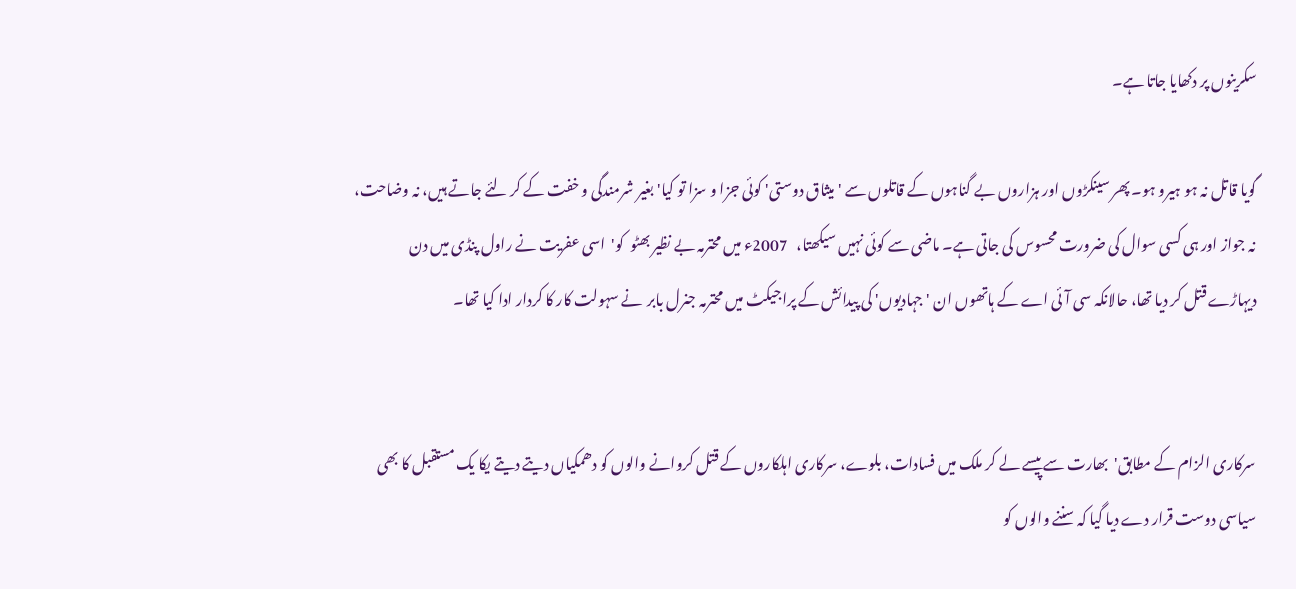سکرینوں پر دکھایا جاتا ہے۔

گویا قاتل نہ ہو ہیرو ہو۔ پھر سینکڑوں اور ہزاروں بے گناہوں کے قاتلوں سے 'میثاق دوستی' کوئی جزا و سزا تو کیا' بغیر شرمندگی و خفت کے کر لئے جاتے ہیں، نہ وضاحت، نہ جواز اور ہی کسی سوال کی ضرورت محسوس کی جاتی ہے۔ ماضی سے کوئی نہیں سیکھتا،   2007ء میں محترمہ بے نظیر بھٹو  کو'  اسی عفریت نے راول پنڈی میں دن دیہاڑے قتل کر دیا تھا، حالانکہ سی آئی اے کے ہاتھوں ان 'جہادیوں' کی پیدائش کے پراجیکٹ میں محترمہ جنرل بابر  نے سہولت کار کا کردار ادا کیا تھا۔


سرکاری الزام کے مطابق'  بھارت سے پیسے لے کر ملک میں فسادات، بلوے، سرکاری اہلکاروں کے قتل کروانے والوں کو دھمکیاں دیتے دیتے یکا یک مستقبل کا بھی سیاسی دوست قرار دے دیا گیا کہ سننے والوں کو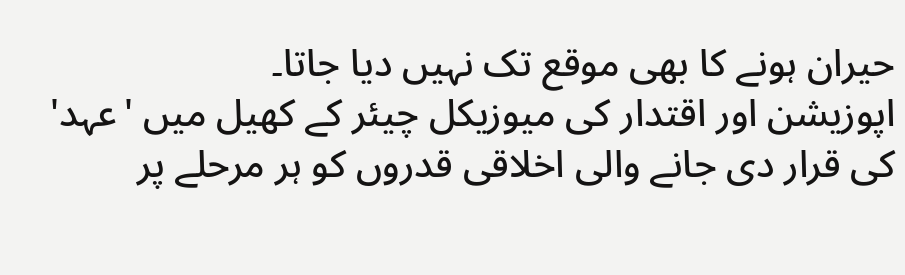حیران ہونے کا بھی موقع تک نہیں دیا جاتا۔
اپوزیشن اور اقتدار کی میوزیکل چیئر کے کھیل میں 'عہد'  کی قرار دی جانے والی اخلاقی قدروں کو ہر مرحلے پر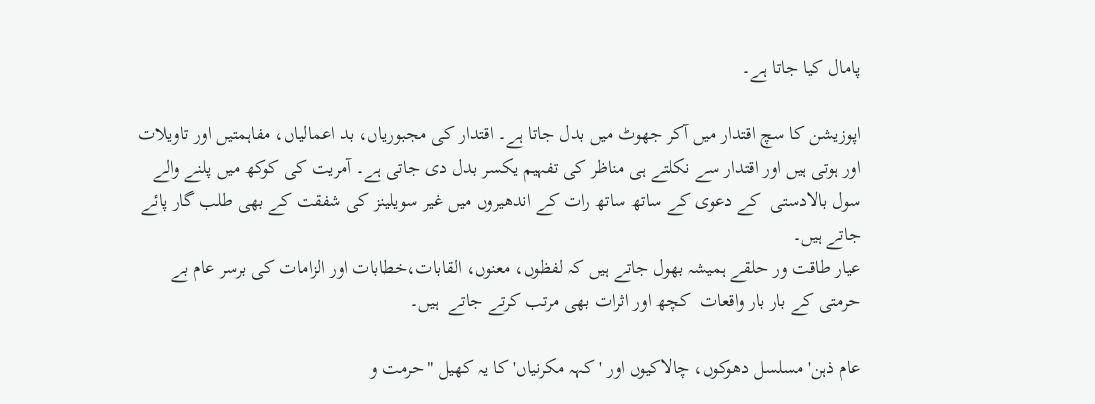پامال کیا جاتا ہے۔

اپوزیشن کا سچ اقتدار میں آکر جھوٹ میں بدل جاتا ہے۔ اقتدار کی مجبوریاں، بد اعمالیاں، مفاہمتیں اور تاویلات اور ہوتی ہیں اور اقتدار سے نکلتے ہی مناظر کی تفہیم یکسر بدل دی جاتی ہے۔ آمریت کی کوکھ میں پلنے والے سول بالادستی  کے دعوی کے ساتھ ساتھ رات کے اندھیروں میں غیر سویلینز کی شفقت کے بھی طلب گار پائے جاتے ہیں۔
عیار طاقت ور حلقے ہمیشہ بھول جاتے ہیں کہ لفظوں، معنوں، القابات،خطابات اور الزامات کی برسر عام بے حرمتی کے بار بار واقعات  کچھ اور اثرات بھی مرتب کرتے جاتے  ہیں۔

عام ذہن' مسلسل دھوکوں، چالاکیوں اور 'کہہ مکرنیاں' کا یہ کھیل "حرمت و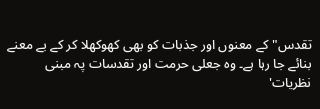تقدس" کے معنوں اور جذبات کو بھی کھوکھلا کر کے بے معنے بنائے جا رہا ہے۔ وہ جعلی حرمت اور تقدسات پہ مبنی نظریات'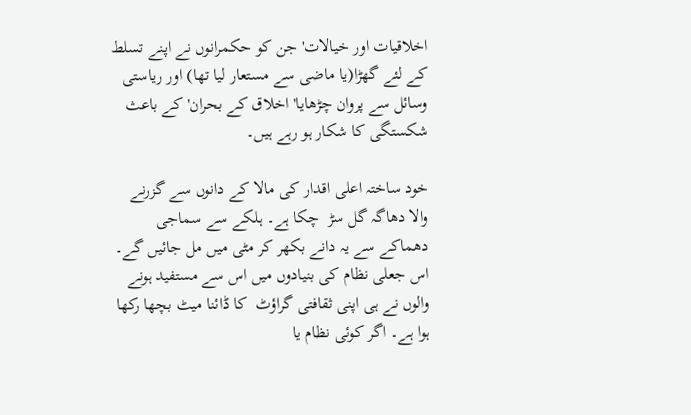اخلاقیات اور خیالات' جن کو حکمرانوں نے اپنے تسلط کے لئے گھڑا(یا ماضی سے مستعار لیا تھا) اور ریاستی وسائل سے پروان چڑھایا' اخلاق کے بحران' کے باعث شکستگی کا شکار ہو رہے ہیں۔

خود ساختہ اعلی اقدار کی مالا کے دانوں سے گزرنے والا دھاگہ گل سڑ  چکا ہے۔ ہلکے سے سماجی دھماکے سے یہ دانے بکھر کر مٹی میں مل جائیں گے۔ اس جعلی نظام کی بنیادوں میں اس سے مستفید ہونے والوں نے ہی اپنی ثقافتی گراؤٹ  کا ڈائنا میٹ بچھا رکھا ہوا ہے۔ اگر کوئی نظام یا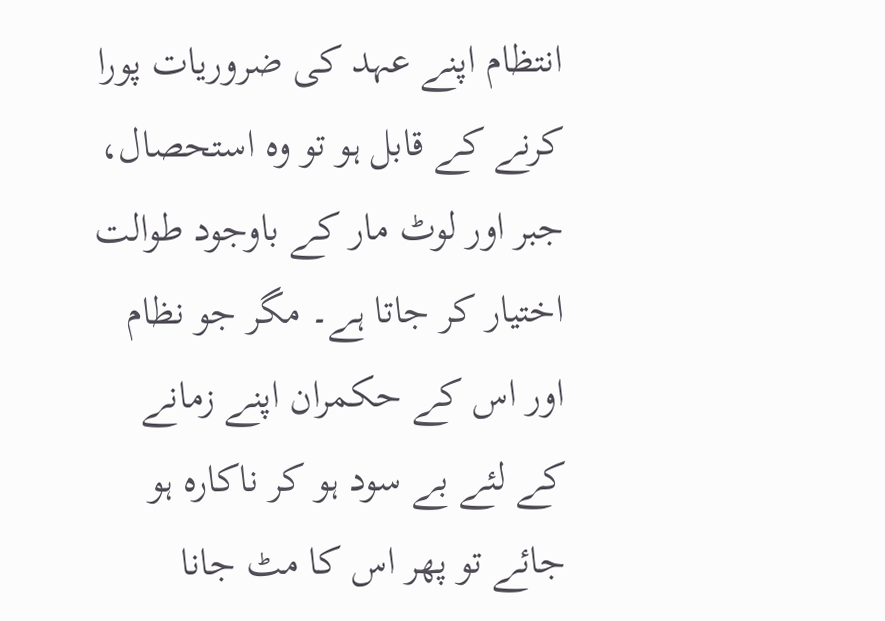انتظام اپنے عہد کی ضروریات پورا کرنے کے قابل ہو تو وہ استحصال، جبر اور لوٹ مار کے باوجود طوالت اختیار کر جاتا ہے۔ مگر جو نظام اور اس کے حکمران اپنے زمانے کے لئے بے سود ہو کر ناکارہ ہو جائے تو پھر اس کا مٹ جانا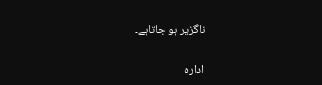ناگزیر ہو جاتاہے۔

ادارہ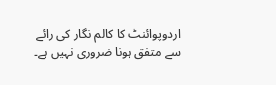اردوپوائنٹ کا کالم نگار کی رائے سے متفق ہونا ضروری نہیں ہے۔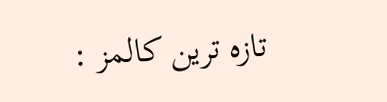تازہ ترین کالمز :